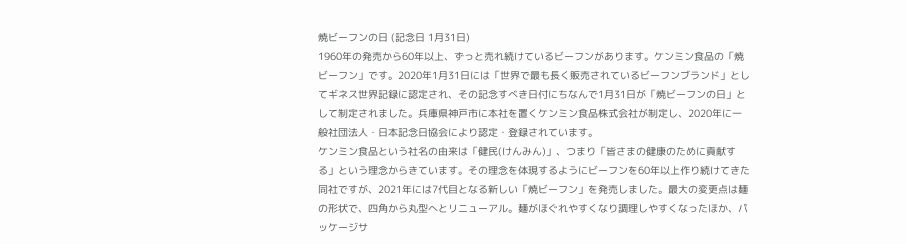焼ビーフンの日 (記念日 1月31日)
1960年の発売から60年以上、ずっと売れ続けているビーフンがあります。ケンミン食品の「焼ビーフン」です。2020年1月31日には「世界で最も長く販売されているビーフンブランド」としてギネス世界記録に認定され、その記念すべき日付にちなんで1月31日が「焼ビーフンの日」として制定されました。兵庫県神戸市に本社を置くケンミン食品株式会社が制定し、2020年に一般社団法人・日本記念日協会により認定・登録されています。
ケンミン食品という社名の由来は「健民(けんみん)」、つまり「皆さまの健康のために貢献する」という理念からきています。その理念を体現するようにビーフンを60年以上作り続けてきた同社ですが、2021年には7代目となる新しい「焼ビーフン」を発売しました。最大の変更点は麺の形状で、四角から丸型へとリニューアル。麺がほぐれやすくなり調理しやすくなったほか、パッケージサ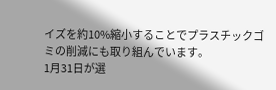イズを約10%縮小することでプラスチックゴミの削減にも取り組んでいます。
1月31日が選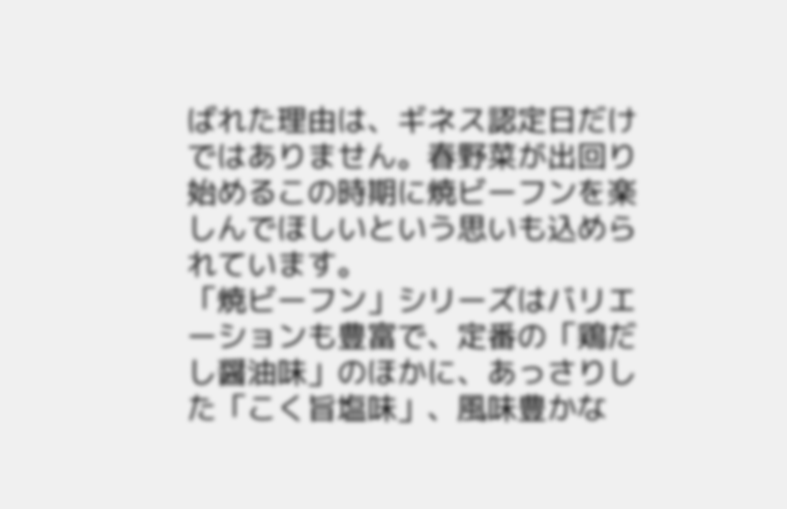ばれた理由は、ギネス認定日だけではありません。春野菜が出回り始めるこの時期に焼ビーフンを楽しんでほしいという思いも込められています。
「焼ビーフン」シリーズはバリエーションも豊富で、定番の「鶏だし醤油味」のほかに、あっさりした「こく旨塩味」、風味豊かな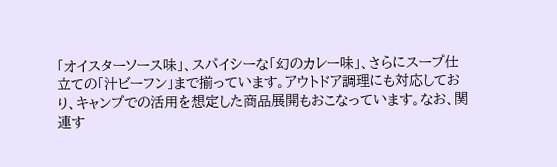「オイスターソース味」、スパイシーな「幻のカレー味」、さらにスープ仕立ての「汁ビーフン」まで揃っています。アウトドア調理にも対応しており、キャンプでの活用を想定した商品展開もおこなっています。なお、関連す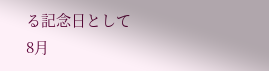る記念日として8月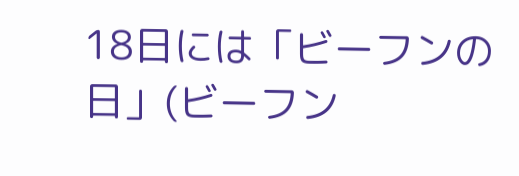18日には「ビーフンの日」(ビーフン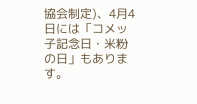協会制定)、4月4日には「コメッ子記念日・米粉の日」もあります。